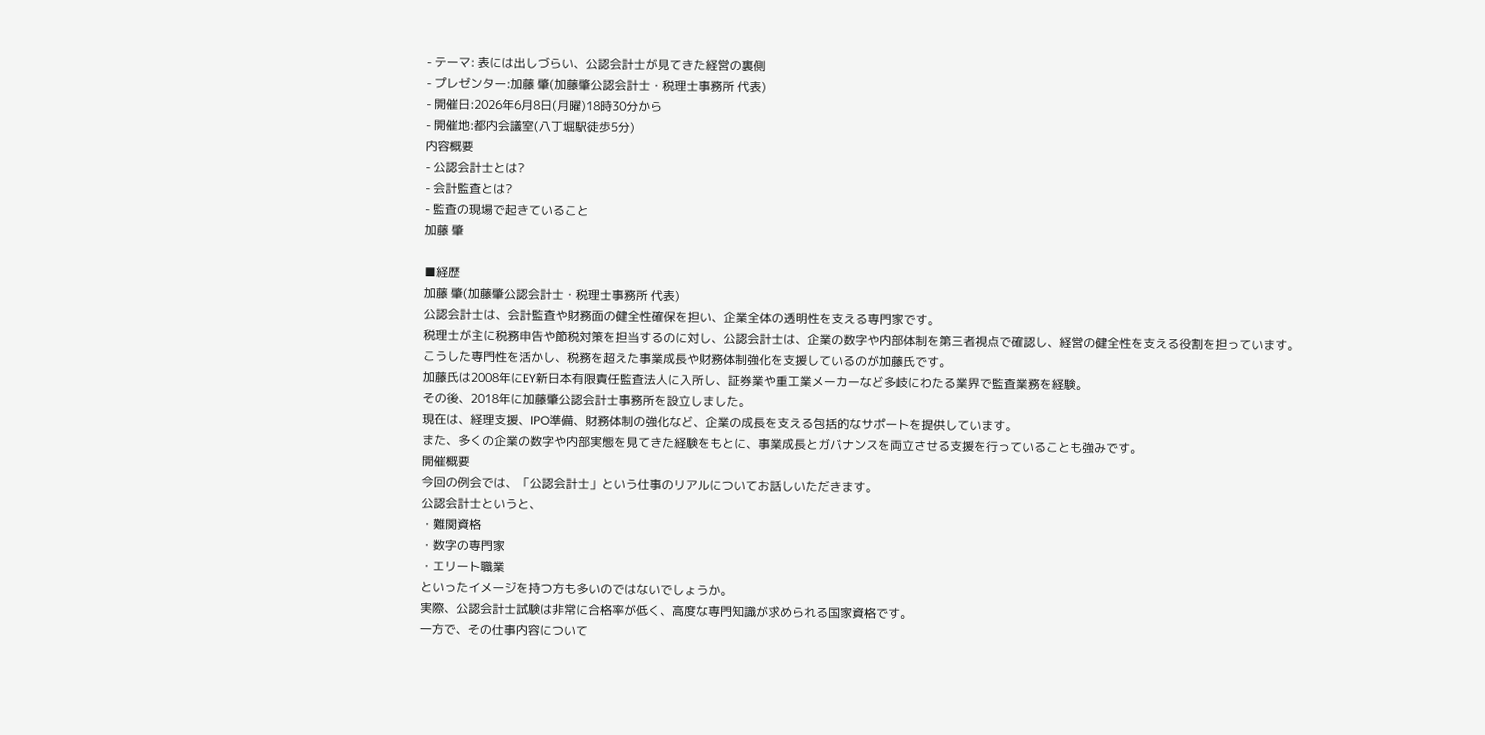- テーマ: 表には出しづらい、公認会計士が見てきた経営の裏側
- プレゼンター:加藤 肇(加藤肇公認会計士・税理士事務所 代表)
- 開催日:2026年6月8日(月曜)18時30分から
- 開催地:都内会議室(八丁堀駅徒歩5分)
内容概要
- 公認会計士とは?
- 会計監査とは?
- 監査の現場で起きていること
加藤 肇

■経歴
加藤 肇(加藤肇公認会計士・税理士事務所 代表)
公認会計士は、会計監査や財務面の健全性確保を担い、企業全体の透明性を支える専門家です。
税理士が主に税務申告や節税対策を担当するのに対し、公認会計士は、企業の数字や内部体制を第三者視点で確認し、経営の健全性を支える役割を担っています。
こうした専門性を活かし、税務を超えた事業成長や財務体制強化を支援しているのが加藤氏です。
加藤氏は2008年にEY新日本有限責任監査法人に入所し、証券業や重工業メーカーなど多岐にわたる業界で監査業務を経験。
その後、2018年に加藤肇公認会計士事務所を設立しました。
現在は、経理支援、IPO準備、財務体制の強化など、企業の成長を支える包括的なサポートを提供しています。
また、多くの企業の数字や内部実態を見てきた経験をもとに、事業成長とガバナンスを両立させる支援を行っていることも強みです。
開催概要
今回の例会では、「公認会計士」という仕事のリアルについてお話しいただきます。
公認会計士というと、
・難関資格
・数字の専門家
・エリート職業
といったイメージを持つ方も多いのではないでしょうか。
実際、公認会計士試験は非常に合格率が低く、高度な専門知識が求められる国家資格です。
一方で、その仕事内容について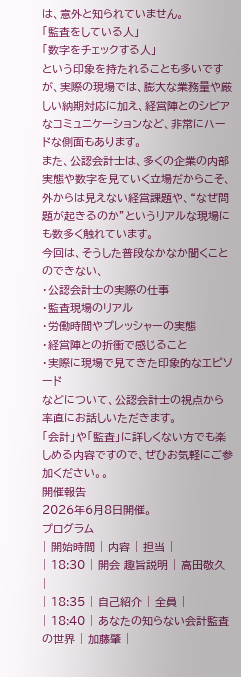は、意外と知られていません。
「監査をしている人」
「数字をチェックする人」
という印象を持たれることも多いですが、実際の現場では、膨大な業務量や厳しい納期対応に加え、経営陣とのシビアなコミュニケーションなど、非常にハードな側面もあります。
また、公認会計士は、多くの企業の内部実態や数字を見ていく立場だからこそ、外からは見えない経営課題や、“なぜ問題が起きるのか”というリアルな現場にも数多く触れています。
今回は、そうした普段なかなか聞くことのできない、
・公認会計士の実際の仕事
・監査現場のリアル
・労働時間やプレッシャーの実態
・経営陣との折衝で感じること
・実際に現場で見てきた印象的なエピソード
などについて、公認会計士の視点から率直にお話しいただきます。
「会計」や「監査」に詳しくない方でも楽しめる内容ですので、ぜひお気軽にご参加ください。。
開催報告
2026年6月8日開催。
プログラム
| 開始時間 | 内容 | 担当 |
| 18:30 | 開会 趣旨説明 | 高田敬久 |
| 18:35 | 自己紹介 | 全員 |
| 18:40 | あなたの知らない会計監査の世界 | 加藤肇 |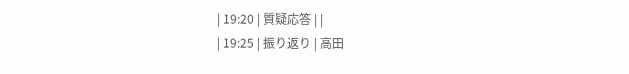| 19:20 | 質疑応答 | |
| 19:25 | 振り返り | 高田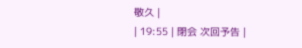敬久 |
| 19:55 | 閉会 次回予告 |